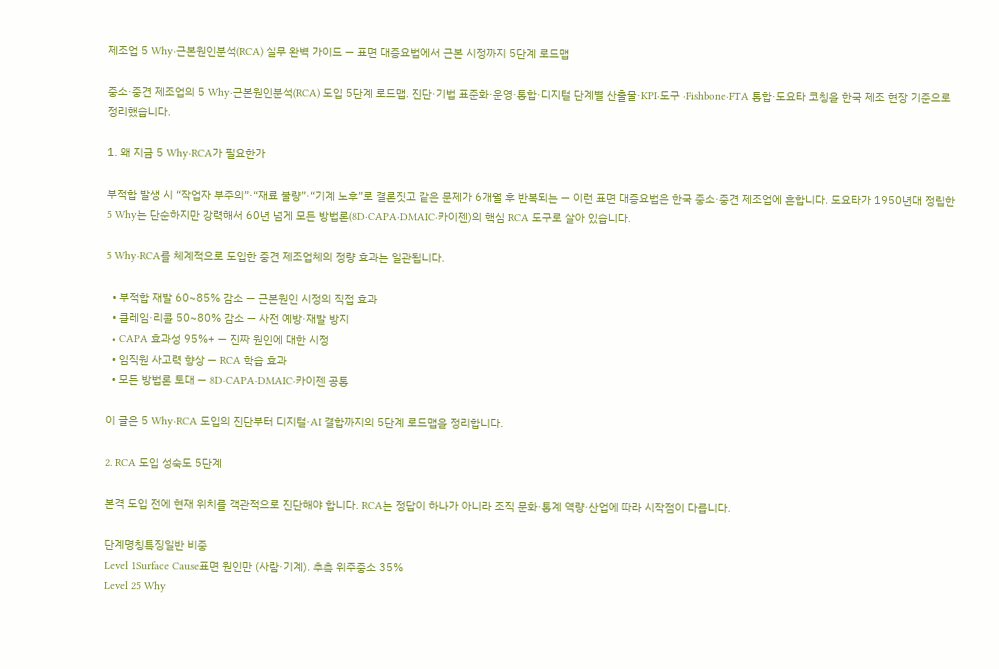제조업 5 Why·근본원인분석(RCA) 실무 완벽 가이드 — 표면 대증요법에서 근본 시정까지 5단계 로드맵

중소·중견 제조업의 5 Why·근본원인분석(RCA) 도입 5단계 로드맵. 진단·기법 표준화·운영·통합·디지털 단계별 산출물·KPI·도구 ·Fishbone·FTA 통합·도요타 코칭을 한국 제조 현장 기준으로 정리했습니다.

1. 왜 지금 5 Why·RCA가 필요한가

부적합 발생 시 “작업자 부주의”·“재료 불량”·“기계 노후”로 결론짓고 같은 문제가 6개월 후 반복되는 — 이런 표면 대증요법은 한국 중소·중견 제조업에 흔합니다. 도요타가 1950년대 정립한 5 Why는 단순하지만 강력해서 60년 넘게 모든 방법론(8D·CAPA·DMAIC·카이젠)의 핵심 RCA 도구로 살아 있습니다.

5 Why·RCA를 체계적으로 도입한 중견 제조업체의 정량 효과는 일관됩니다.

  • 부적합 재발 60~85% 감소 — 근본원인 시정의 직접 효과
  • 클레임·리콜 50~80% 감소 — 사전 예방·재발 방지
  • CAPA 효과성 95%+ — 진짜 원인에 대한 시정
  • 임직원 사고력 향상 — RCA 학습 효과
  • 모든 방법론 토대 — 8D·CAPA·DMAIC·카이젠 공통

이 글은 5 Why·RCA 도입의 진단부터 디지털·AI 결합까지의 5단계 로드맵을 정리합니다.

2. RCA 도입 성숙도 5단계

본격 도입 전에 현재 위치를 객관적으로 진단해야 합니다. RCA는 정답이 하나가 아니라 조직 문화·통계 역량·산업에 따라 시작점이 다릅니다.

단계명칭특징일반 비중
Level 1Surface Cause표면 원인만 (사람·기계). 추측 위주중소 35%
Level 25 Why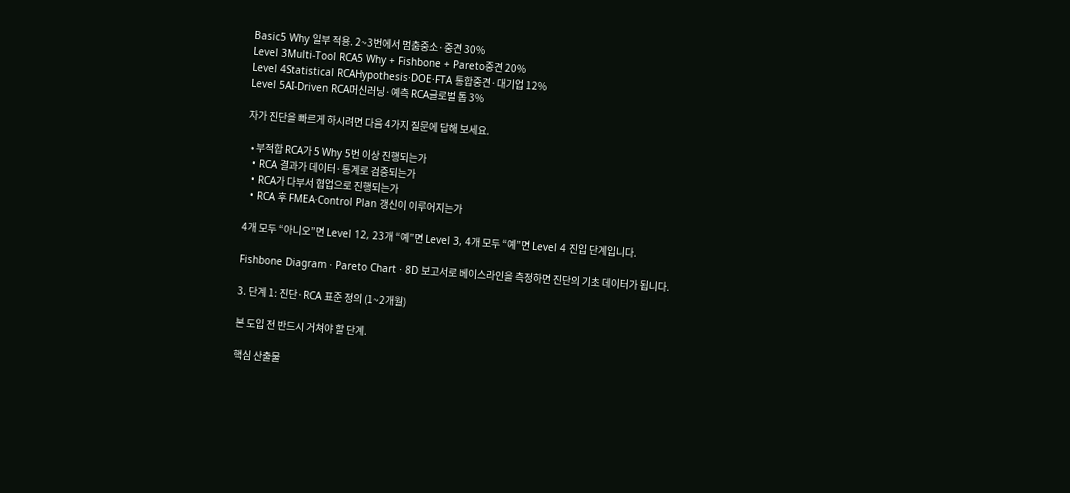Basic5 Why 일부 적용. 2~3번에서 멈춤중소·중견 30%
Level 3Multi-Tool RCA5 Why + Fishbone + Pareto중견 20%
Level 4Statistical RCAHypothesis·DOE·FTA 통합중견·대기업 12%
Level 5AI-Driven RCA머신러닝·예측 RCA글로벌 톱 3%

자가 진단을 빠르게 하시려면 다음 4가지 질문에 답해 보세요.

  • 부적합 RCA가 5 Why 5번 이상 진행되는가
  • RCA 결과가 데이터·통계로 검증되는가
  • RCA가 다부서 협업으로 진행되는가
  • RCA 후 FMEA·Control Plan 갱신이 이루어지는가

4개 모두 “아니오”면 Level 12, 23개 “예”면 Level 3, 4개 모두 “예”면 Level 4 진입 단계입니다.

Fishbone Diagram · Pareto Chart · 8D 보고서로 베이스라인을 측정하면 진단의 기초 데이터가 됩니다.

3. 단계 1: 진단·RCA 표준 정의 (1~2개월)

본 도입 전 반드시 거쳐야 할 단계.

핵심 산출물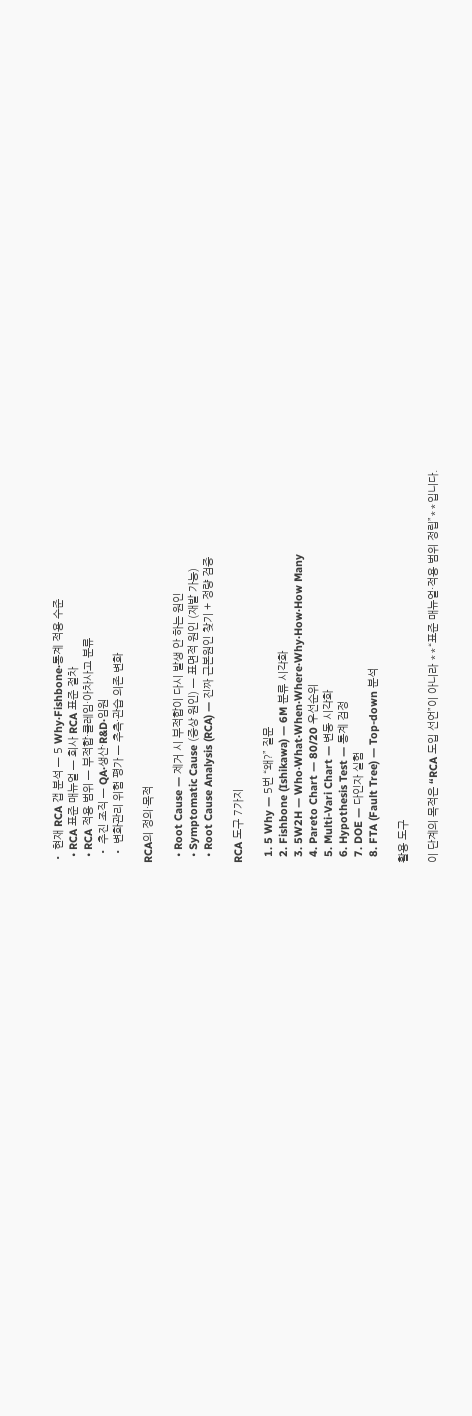• 현재 RCA 갭 분석 — 5 Why·Fishbone·통계 적용 수준
  • RCA 표준 매뉴얼 — 회사 RCA 표준 절차
  • RCA 적용 범위 — 부적합·클레임·아차사고 분류
  • 추진 조직 — QA·생산·R&D·임원
  • 변화관리 위험 평가 — 추측·관습 의존 변화

RCA의 정의·목적

  • Root Cause — 제거 시 부적합이 다시 발생 안 하는 원인
  • Symptomatic Cause (증상 원인) — 표면적 원인 (재발 가능)
  • Root Cause Analysis (RCA) — 진짜 근본원인 찾기 + 정량 검증

RCA 도구 7가지

  1. 5 Why — 5번 “왜?” 질문
  2. Fishbone (Ishikawa) — 6M 분류 시각화
  3. 5W2H — Who·What·When·Where·Why·How·How Many
  4. Pareto Chart — 80/20 우선순위
  5. Multi-Vari Chart — 변동 시각화
  6. Hypothesis Test — 통계 검정
  7. DOE — 다인자 실험
  8. FTA (Fault Tree) — Top-down 분석

활용 도구

이 단계의 목적은 “RCA 도입 선언”이 아니라 **“표준 매뉴얼·적용 범위 정립”**입니다.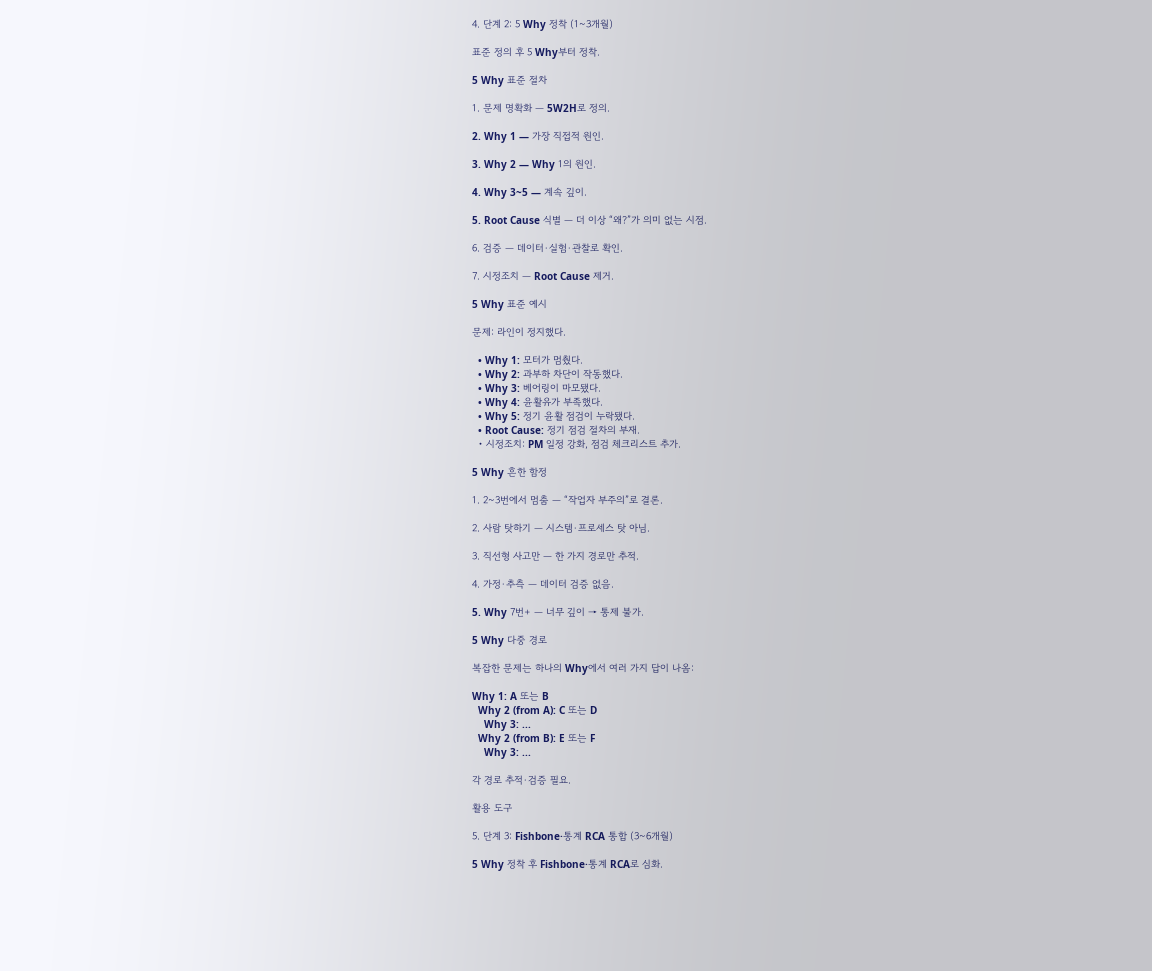4. 단계 2: 5 Why 정착 (1~3개월)

표준 정의 후 5 Why부터 정착.

5 Why 표준 절차

1. 문제 명확화 — 5W2H로 정의.

2. Why 1 — 가장 직접적 원인.

3. Why 2 — Why 1의 원인.

4. Why 3~5 — 계속 깊이.

5. Root Cause 식별 — 더 이상 “왜?”가 의미 없는 시점.

6. 검증 — 데이터·실험·관찰로 확인.

7. 시정조치 — Root Cause 제거.

5 Why 표준 예시

문제: 라인이 정지했다.

  • Why 1: 모터가 멈췄다.
  • Why 2: 과부하 차단이 작동했다.
  • Why 3: 베어링이 마모됐다.
  • Why 4: 윤활유가 부족했다.
  • Why 5: 정기 윤활 점검이 누락됐다.
  • Root Cause: 정기 점검 절차의 부재.
  • 시정조치: PM 일정 강화, 점검 체크리스트 추가.

5 Why 흔한 함정

1. 2~3번에서 멈춤 — “작업자 부주의”로 결론.

2. 사람 탓하기 — 시스템·프로세스 탓 아님.

3. 직선형 사고만 — 한 가지 경로만 추적.

4. 가정·추측 — 데이터 검증 없음.

5. Why 7번+ — 너무 깊이 → 통제 불가.

5 Why 다중 경로

복잡한 문제는 하나의 Why에서 여러 가지 답이 나옴:

Why 1: A 또는 B
  Why 2 (from A): C 또는 D
    Why 3: ...
  Why 2 (from B): E 또는 F
    Why 3: ...

각 경로 추적·검증 필요.

활용 도구

5. 단계 3: Fishbone·통계 RCA 통합 (3~6개월)

5 Why 정착 후 Fishbone·통계 RCA로 심화.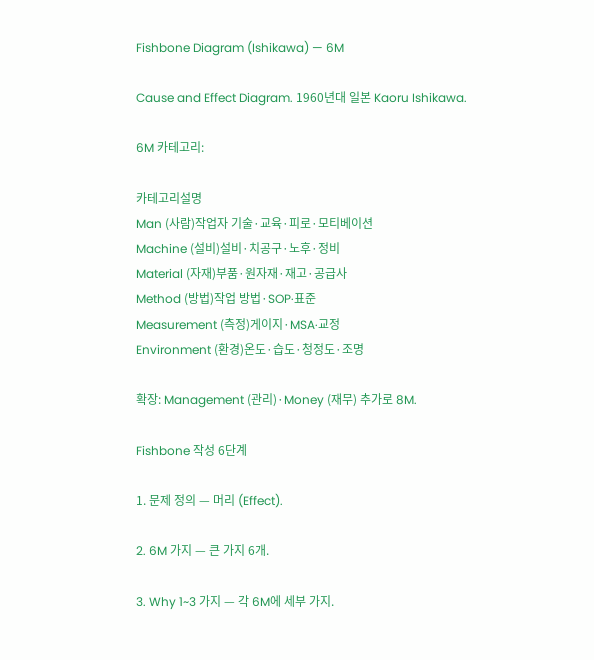Fishbone Diagram (Ishikawa) — 6M

Cause and Effect Diagram. 1960년대 일본 Kaoru Ishikawa.

6M 카테고리:

카테고리설명
Man (사람)작업자 기술·교육·피로·모티베이션
Machine (설비)설비·치공구·노후·정비
Material (자재)부품·원자재·재고·공급사
Method (방법)작업 방법·SOP·표준
Measurement (측정)게이지·MSA·교정
Environment (환경)온도·습도·청정도·조명

확장: Management (관리)·Money (재무) 추가로 8M.

Fishbone 작성 6단계

1. 문제 정의 — 머리 (Effect).

2. 6M 가지 — 큰 가지 6개.

3. Why 1~3 가지 — 각 6M에 세부 가지.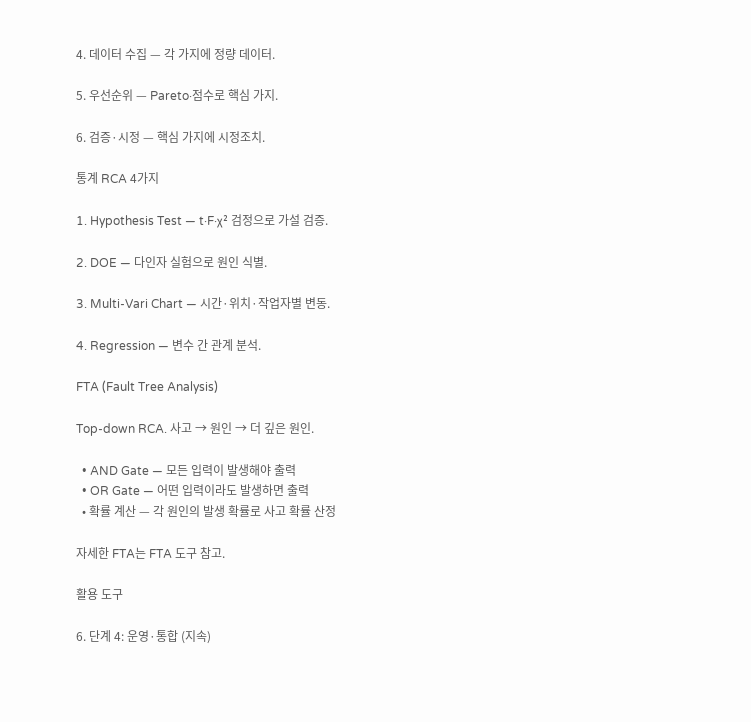4. 데이터 수집 — 각 가지에 정량 데이터.

5. 우선순위 — Pareto·점수로 핵심 가지.

6. 검증·시정 — 핵심 가지에 시정조치.

통계 RCA 4가지

1. Hypothesis Test — t·F·χ² 검정으로 가설 검증.

2. DOE — 다인자 실험으로 원인 식별.

3. Multi-Vari Chart — 시간·위치·작업자별 변동.

4. Regression — 변수 간 관계 분석.

FTA (Fault Tree Analysis)

Top-down RCA. 사고 → 원인 → 더 깊은 원인.

  • AND Gate — 모든 입력이 발생해야 출력
  • OR Gate — 어떤 입력이라도 발생하면 출력
  • 확률 계산 — 각 원인의 발생 확률로 사고 확률 산정

자세한 FTA는 FTA 도구 참고.

활용 도구

6. 단계 4: 운영·통합 (지속)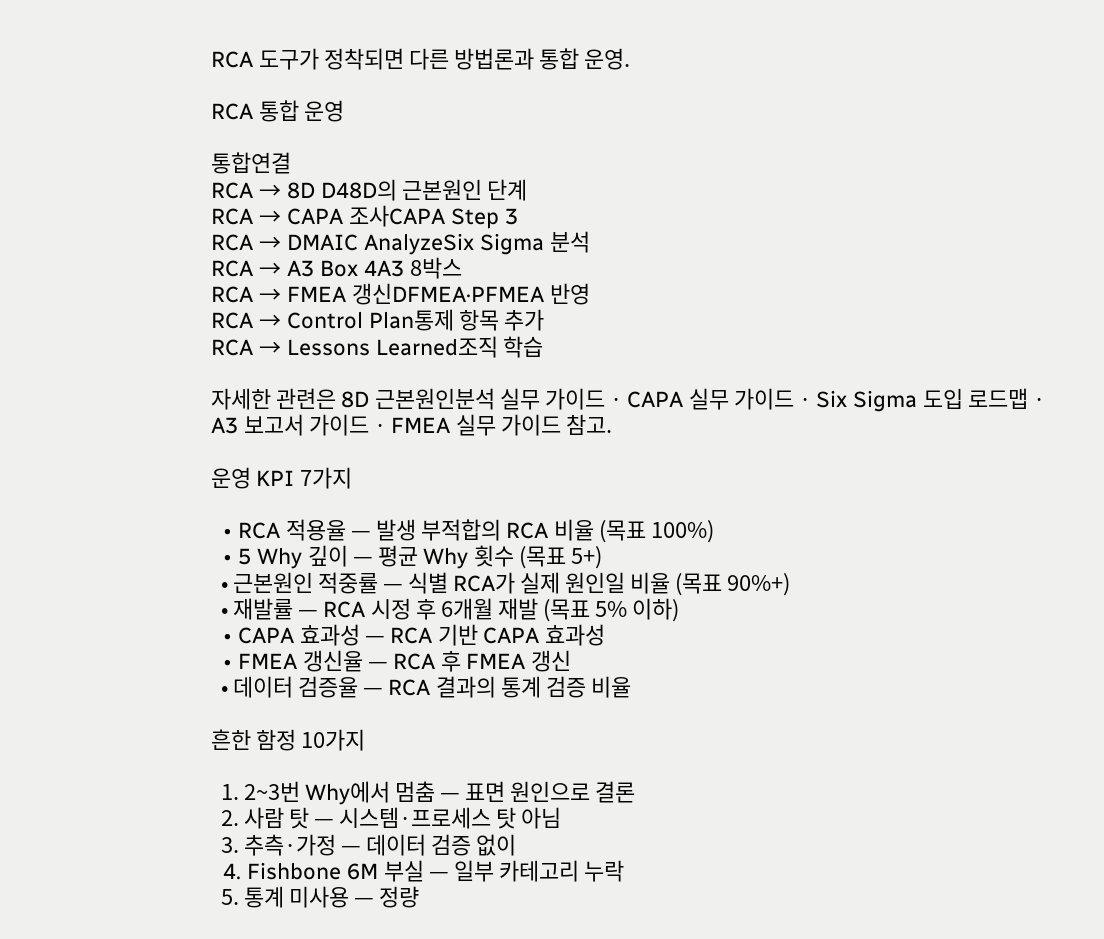RCA 도구가 정착되면 다른 방법론과 통합 운영.

RCA 통합 운영

통합연결
RCA → 8D D48D의 근본원인 단계
RCA → CAPA 조사CAPA Step 3
RCA → DMAIC AnalyzeSix Sigma 분석
RCA → A3 Box 4A3 8박스
RCA → FMEA 갱신DFMEA·PFMEA 반영
RCA → Control Plan통제 항목 추가
RCA → Lessons Learned조직 학습

자세한 관련은 8D 근본원인분석 실무 가이드 · CAPA 실무 가이드 · Six Sigma 도입 로드맵 · A3 보고서 가이드 · FMEA 실무 가이드 참고.

운영 KPI 7가지

  • RCA 적용율 — 발생 부적합의 RCA 비율 (목표 100%)
  • 5 Why 깊이 — 평균 Why 횟수 (목표 5+)
  • 근본원인 적중률 — 식별 RCA가 실제 원인일 비율 (목표 90%+)
  • 재발률 — RCA 시정 후 6개월 재발 (목표 5% 이하)
  • CAPA 효과성 — RCA 기반 CAPA 효과성
  • FMEA 갱신율 — RCA 후 FMEA 갱신
  • 데이터 검증율 — RCA 결과의 통계 검증 비율

흔한 함정 10가지

  1. 2~3번 Why에서 멈춤 — 표면 원인으로 결론
  2. 사람 탓 — 시스템·프로세스 탓 아님
  3. 추측·가정 — 데이터 검증 없이
  4. Fishbone 6M 부실 — 일부 카테고리 누락
  5. 통계 미사용 — 정량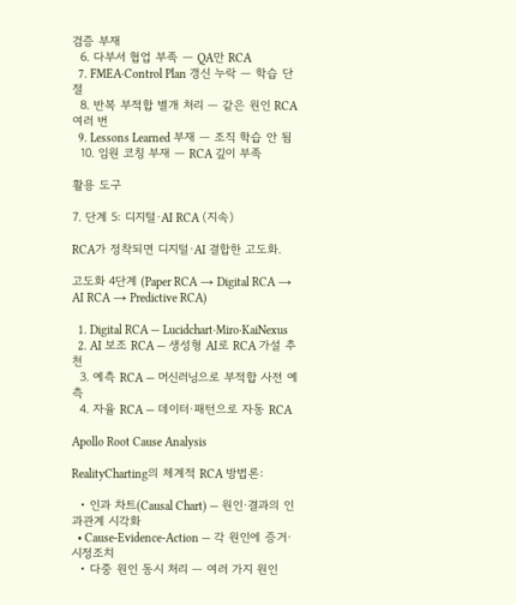검증 부재
  6. 다부서 협업 부족 — QA만 RCA
  7. FMEA·Control Plan 갱신 누락 — 학습 단절
  8. 반복 부적합 별개 처리 — 같은 원인 RCA 여러 번
  9. Lessons Learned 부재 — 조직 학습 안 됨
  10. 임원 코칭 부재 — RCA 깊이 부족

활용 도구

7. 단계 5: 디지털·AI RCA (지속)

RCA가 정착되면 디지털·AI 결합한 고도화.

고도화 4단계 (Paper RCA → Digital RCA → AI RCA → Predictive RCA)

  1. Digital RCA — Lucidchart·Miro·KaiNexus
  2. AI 보조 RCA — 생성형 AI로 RCA 가설 추천
  3. 예측 RCA — 머신러닝으로 부적합 사전 예측
  4. 자율 RCA — 데이터·패턴으로 자동 RCA

Apollo Root Cause Analysis

RealityCharting의 체계적 RCA 방법론:

  • 인과 차트(Causal Chart) — 원인·결과의 인과관계 시각화
  • Cause-Evidence-Action — 각 원인에 증거·시정조치
  • 다중 원인 동시 처리 — 여러 가지 원인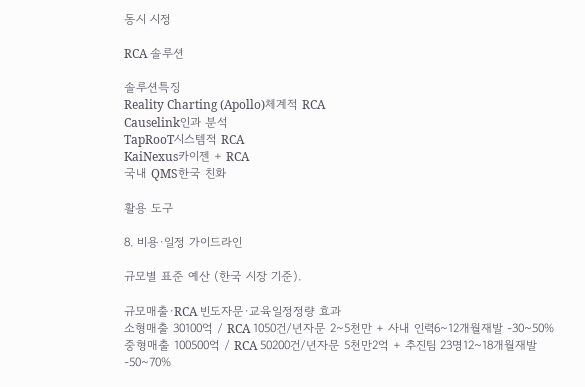동시 시정

RCA 솔루션

솔루션특징
Reality Charting (Apollo)체계적 RCA
Causelink인과 분석
TapRooT시스템적 RCA
KaiNexus카이젠 + RCA
국내 QMS한국 친화

활용 도구

8. 비용·일정 가이드라인

규모별 표준 예산 (한국 시장 기준).

규모매출·RCA 빈도자문·교육일정정량 효과
소형매출 30100억 / RCA 1050건/년자문 2~5천만 + 사내 인력6~12개월재발 -30~50%
중형매출 100500억 / RCA 50200건/년자문 5천만2억 + 추진팀 23명12~18개월재발 -50~70%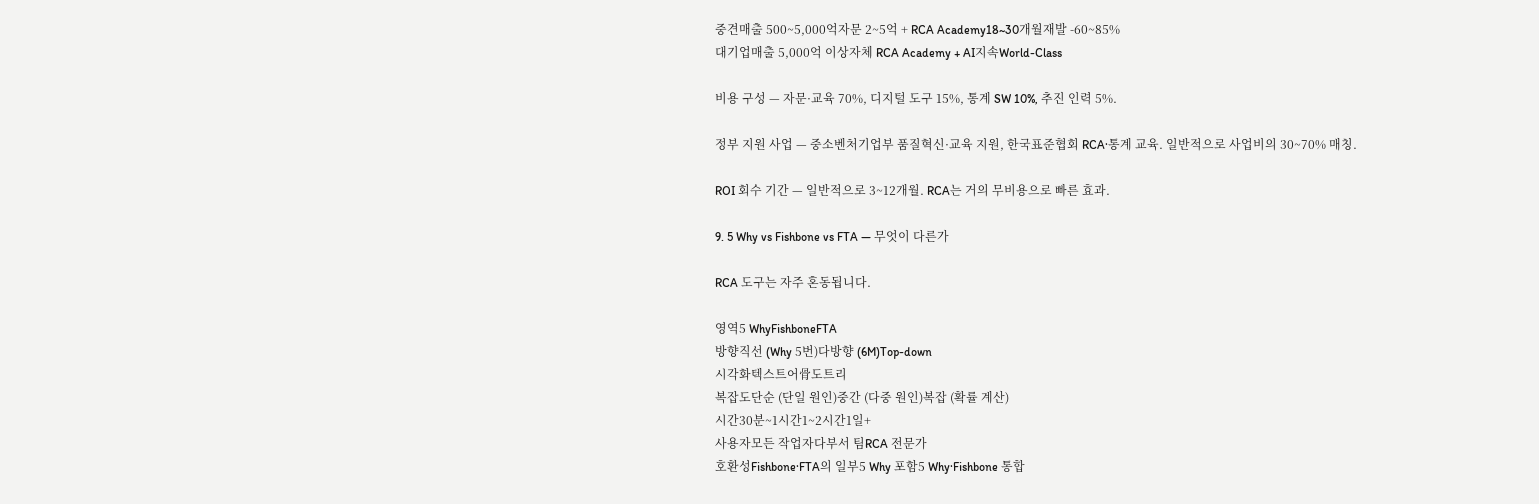중견매출 500~5,000억자문 2~5억 + RCA Academy18~30개월재발 -60~85%
대기업매출 5,000억 이상자체 RCA Academy + AI지속World-Class

비용 구성 — 자문·교육 70%, 디지털 도구 15%, 통계 SW 10%, 추진 인력 5%.

정부 지원 사업 — 중소벤처기업부 품질혁신·교육 지원, 한국표준협회 RCA·통계 교육. 일반적으로 사업비의 30~70% 매칭.

ROI 회수 기간 — 일반적으로 3~12개월. RCA는 거의 무비용으로 빠른 효과.

9. 5 Why vs Fishbone vs FTA — 무엇이 다른가

RCA 도구는 자주 혼동됩니다.

영역5 WhyFishboneFTA
방향직선 (Why 5번)다방향 (6M)Top-down
시각화텍스트어骨도트리
복잡도단순 (단일 원인)중간 (다중 원인)복잡 (확률 계산)
시간30분~1시간1~2시간1일+
사용자모든 작업자다부서 팀RCA 전문가
호환성Fishbone·FTA의 일부5 Why 포함5 Why·Fishbone 통합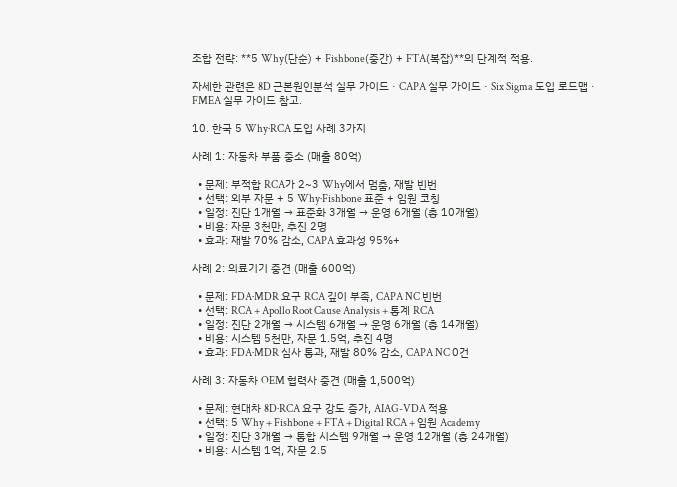조합 전략: **5 Why(단순) + Fishbone(중간) + FTA(복잡)**의 단계적 적용.

자세한 관련은 8D 근본원인분석 실무 가이드 · CAPA 실무 가이드 · Six Sigma 도입 로드맵 · FMEA 실무 가이드 참고.

10. 한국 5 Why·RCA 도입 사례 3가지

사례 1: 자동차 부품 중소 (매출 80억)

  • 문제: 부적합 RCA가 2~3 Why에서 멈춤, 재발 빈번
  • 선택: 외부 자문 + 5 Why·Fishbone 표준 + 임원 코칭
  • 일정: 진단 1개월 → 표준화 3개월 → 운영 6개월 (총 10개월)
  • 비용: 자문 3천만, 추진 2명
  • 효과: 재발 70% 감소, CAPA 효과성 95%+

사례 2: 의료기기 중견 (매출 600억)

  • 문제: FDA·MDR 요구 RCA 깊이 부족, CAPA NC 빈번
  • 선택: RCA + Apollo Root Cause Analysis + 통계 RCA
  • 일정: 진단 2개월 → 시스템 6개월 → 운영 6개월 (총 14개월)
  • 비용: 시스템 5천만, 자문 1.5억, 추진 4명
  • 효과: FDA·MDR 심사 통과, 재발 80% 감소, CAPA NC 0건

사례 3: 자동차 OEM 협력사 중견 (매출 1,500억)

  • 문제: 현대차 8D·RCA 요구 강도 증가, AIAG-VDA 적용
  • 선택: 5 Why + Fishbone + FTA + Digital RCA + 임원 Academy
  • 일정: 진단 3개월 → 통합 시스템 9개월 → 운영 12개월 (총 24개월)
  • 비용: 시스템 1억, 자문 2.5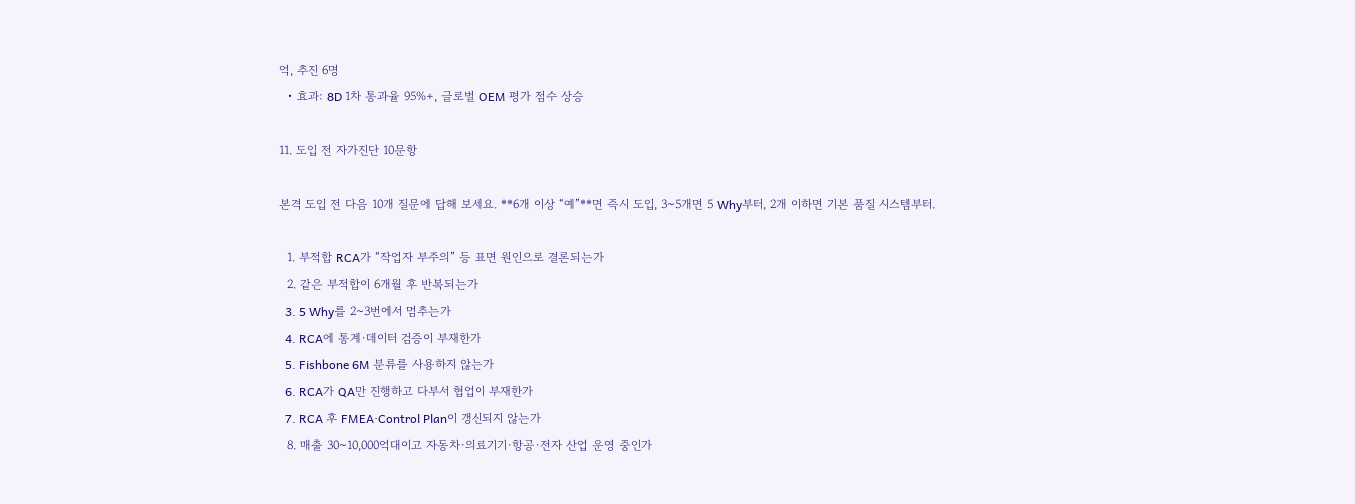억, 추진 6명
  • 효과: 8D 1차 통과율 95%+, 글로벌 OEM 평가 점수 상승

11. 도입 전 자가진단 10문항

본격 도입 전 다음 10개 질문에 답해 보세요. **6개 이상 “예”**면 즉시 도입, 3~5개면 5 Why부터, 2개 이하면 기본 품질 시스템부터.

  1. 부적합 RCA가 “작업자 부주의” 등 표면 원인으로 결론되는가
  2. 같은 부적합이 6개월 후 반복되는가
  3. 5 Why를 2~3번에서 멈추는가
  4. RCA에 통계·데이터 검증이 부재한가
  5. Fishbone 6M 분류를 사용하지 않는가
  6. RCA가 QA만 진행하고 다부서 협업이 부재한가
  7. RCA 후 FMEA·Control Plan이 갱신되지 않는가
  8. 매출 30~10,000억대이고 자동차·의료기기·항공·전자 산업 운영 중인가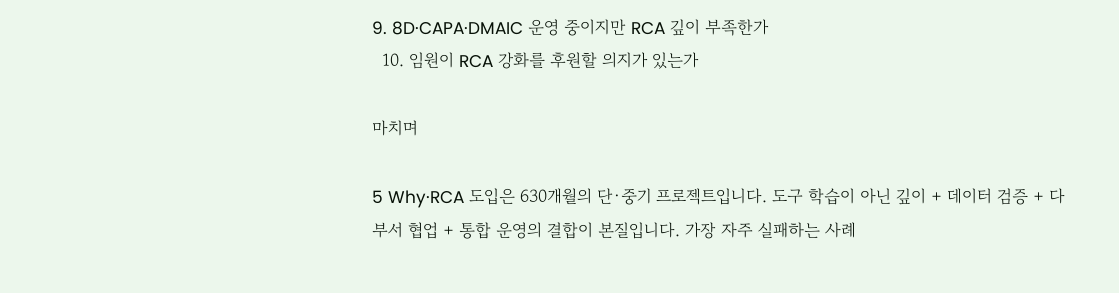9. 8D·CAPA·DMAIC 운영 중이지만 RCA 깊이 부족한가
  10. 임원이 RCA 강화를 후원할 의지가 있는가

마치며

5 Why·RCA 도입은 630개월의 단·중기 프로젝트입니다. 도구 학습이 아닌 깊이 + 데이터 검증 + 다부서 협업 + 통합 운영의 결합이 본질입니다. 가장 자주 실패하는 사례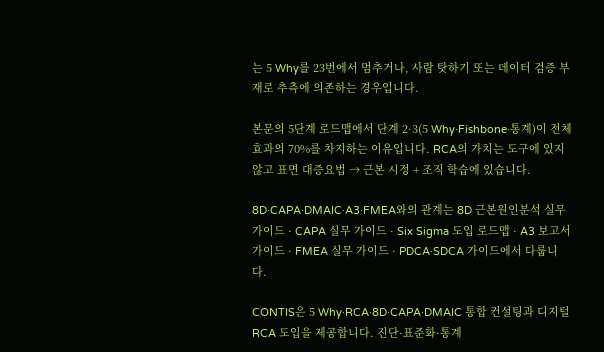는 5 Why를 23번에서 멈추거나, 사람 탓하기 또는 데이터 검증 부재로 추측에 의존하는 경우입니다.

본문의 5단계 로드맵에서 단계 2·3(5 Why·Fishbone·통계)이 전체 효과의 70%를 차지하는 이유입니다. RCA의 가치는 도구에 있지 않고 표면 대증요법 → 근본 시정 + 조직 학습에 있습니다.

8D·CAPA·DMAIC·A3·FMEA와의 관계는 8D 근본원인분석 실무 가이드 · CAPA 실무 가이드 · Six Sigma 도입 로드맵 · A3 보고서 가이드 · FMEA 실무 가이드 · PDCA·SDCA 가이드에서 다룹니다.

CONTIS은 5 Why·RCA·8D·CAPA·DMAIC 통합 컨설팅과 디지털 RCA 도입을 제공합니다. 진단·표준화·통계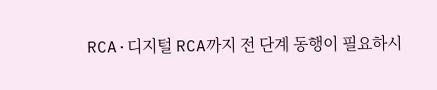RCA·디지털 RCA까지 전 단계 동행이 필요하시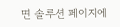면 솔루션 페이지에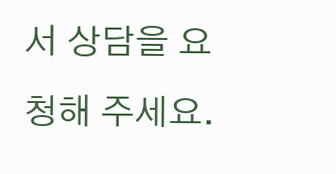서 상담을 요청해 주세요.